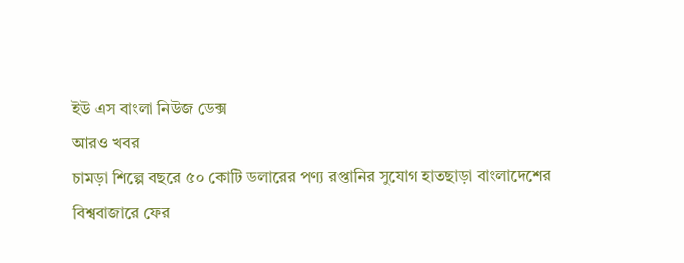ইউ এস বাংলা নিউজ ডেক্স
আরও খবর
চামড়া শিল্পে বছরে ৫০ কোটি ডলারের পণ্য রপ্তানির সুযোগ হাতছাড়া বাংলাদেশের
বিশ্ববাজারে ফের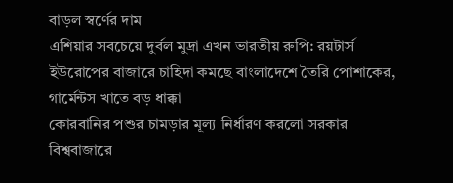বাড়ল স্বর্ণের দাম
এশিয়ার সবচেয়ে দুর্বল মুদ্রা এখন ভারতীয় রুপি: রয়টার্স
ইউরোপের বাজারে চাহিদা কমছে বাংলাদেশে তৈরি পোশাকের, গার্মেন্টস খাতে বড় ধাক্কা
কোরবানির পশুর চামড়ার মূল্য নির্ধারণ করলো সরকার
বিশ্ববাজারে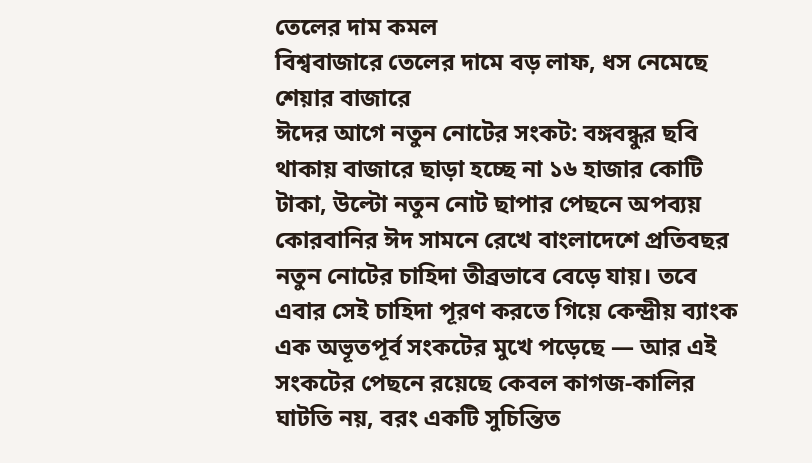তেলের দাম কমল
বিশ্ববাজারে তেলের দামে বড় লাফ, ধস নেমেছে শেয়ার বাজারে
ঈদের আগে নতুন নোটের সংকট: বঙ্গবন্ধুর ছবি থাকায় বাজারে ছাড়া হচ্ছে না ১৬ হাজার কোটি টাকা, উল্টো নতুন নোট ছাপার পেছনে অপব্যয়
কোরবানির ঈদ সামনে রেখে বাংলাদেশে প্রতিবছর নতুন নোটের চাহিদা তীব্রভাবে বেড়ে যায়। তবে এবার সেই চাহিদা পূরণ করতে গিয়ে কেন্দ্রীয় ব্যাংক এক অভূতপূর্ব সংকটের মুখে পড়েছে — আর এই সংকটের পেছনে রয়েছে কেবল কাগজ-কালির ঘাটতি নয়, বরং একটি সুচিন্তিত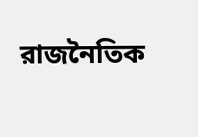রাজনৈতিক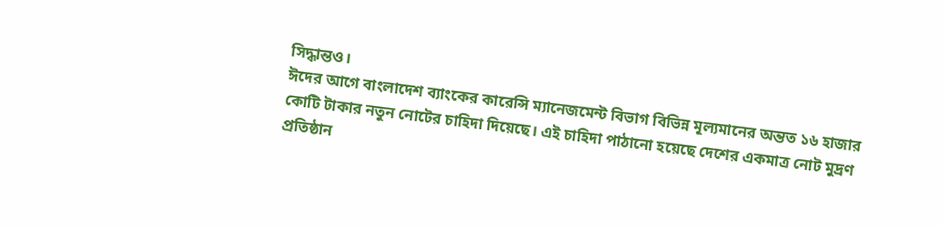সিদ্ধান্তও।
ঈদের আগে বাংলাদেশ ব্যাংকের কারেন্সি ম্যানেজমেন্ট বিভাগ বিভিন্ন মূল্যমানের অন্তত ১৬ হাজার কোটি টাকার নতুন নোটের চাহিদা দিয়েছে। এই চাহিদা পাঠানো হয়েছে দেশের একমাত্র নোট মুদ্রণ প্রতিষ্ঠান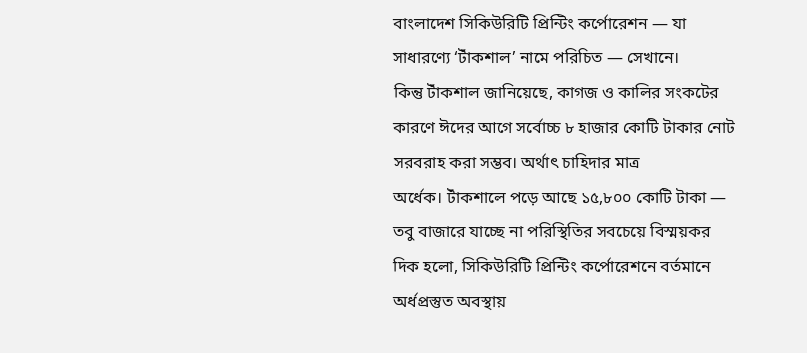বাংলাদেশ সিকিউরিটি প্রিন্টিং কর্পোরেশন — যা সাধারণ্যে ‘টাঁকশাল’ নামে পরিচিত — সেখানে।
কিন্তু টাঁকশাল জানিয়েছে, কাগজ ও কালির সংকটের কারণে ঈদের আগে সর্বোচ্চ ৮ হাজার কোটি টাকার নোট সরবরাহ করা সম্ভব। অর্থাৎ চাহিদার মাত্র
অর্ধেক। টাঁকশালে পড়ে আছে ১৫,৮০০ কোটি টাকা — তবু বাজারে যাচ্ছে না পরিস্থিতির সবচেয়ে বিস্ময়কর দিক হলো, সিকিউরিটি প্রিন্টিং কর্পোরেশনে বর্তমানে অর্ধপ্রস্তুত অবস্থায়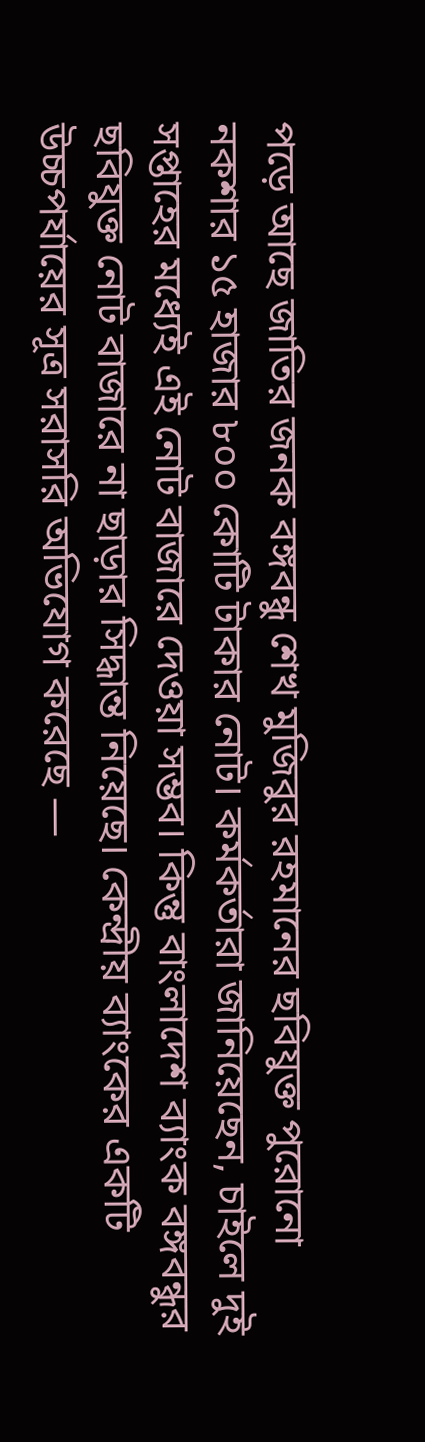পড়ে আছে জাতির জনক বঙ্গবন্ধু শেখ মুজিবুর রহমানের ছবিযুক্ত পুরোনো নকশার ১৫ হাজার ৮০০ কোটি টাকার নোট। কর্মকর্তারা জানিয়েছেন, চাইলে দুই সপ্তাহের মধ্যেই এই নোট বাজারে দেওয়া সম্ভব। কিন্তু বাংলাদেশ ব্যাংক বঙ্গবন্ধুর ছবিযুক্ত নোট বাজারে না ছাড়ার সিদ্ধান্ত নিয়েছে। কেন্দ্রীয় ব্যাংকের একটি উচ্চপর্যায়ের সূত্র সরাসরি অভিযোগ করেছে —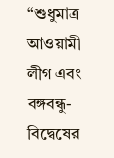“শুধুমাত্র আওয়ামী লীগ এবং বঙ্গবন্ধু-বিদ্বেষের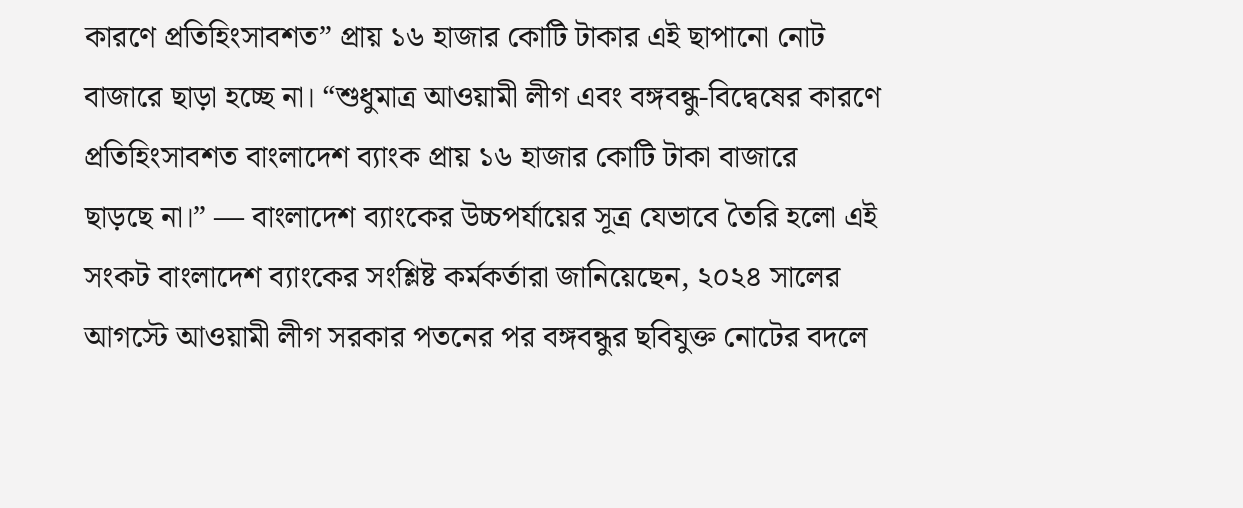কারণে প্রতিহিংসাবশত” প্রায় ১৬ হাজার কোটি টাকার এই ছাপানো নোট বাজারে ছাড়া হচ্ছে না। “শুধুমাত্র আওয়ামী লীগ এবং বঙ্গবন্ধু-বিদ্বেষের কারণে প্রতিহিংসাবশত বাংলাদেশ ব্যাংক প্রায় ১৬ হাজার কোটি টাকা বাজারে
ছাড়ছে না।” — বাংলাদেশ ব্যাংকের উচ্চপর্যায়ের সূত্র যেভাবে তৈরি হলো এই সংকট বাংলাদেশ ব্যাংকের সংশ্লিষ্ট কর্মকর্তারা জানিয়েছেন, ২০২৪ সালের আগস্টে আওয়ামী লীগ সরকার পতনের পর বঙ্গবন্ধুর ছবিযুক্ত নোটের বদলে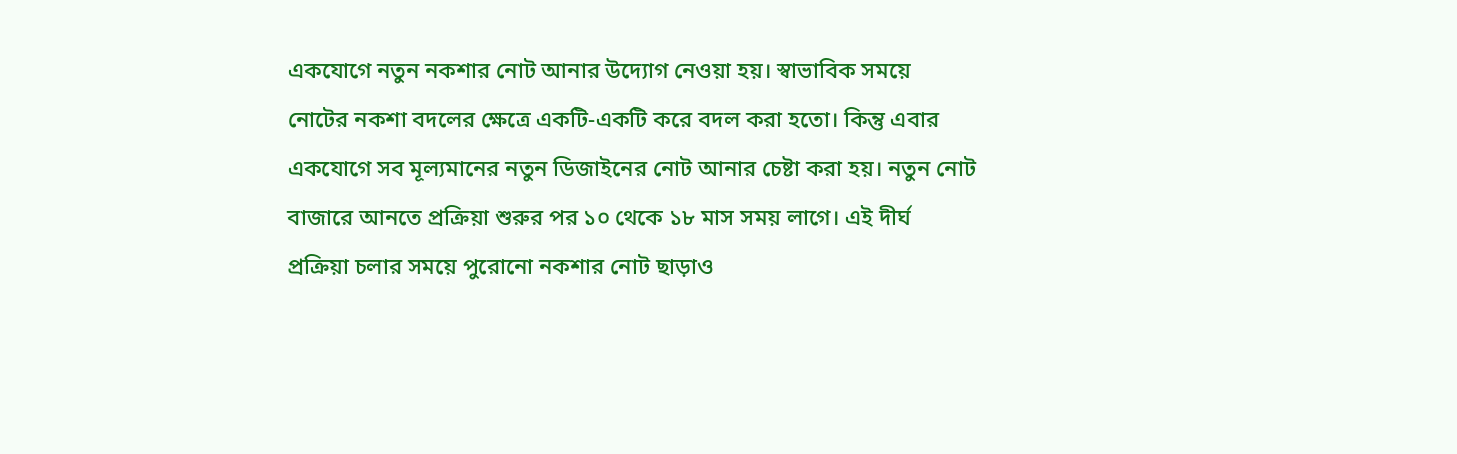একযোগে নতুন নকশার নোট আনার উদ্যোগ নেওয়া হয়। স্বাভাবিক সময়ে নোটের নকশা বদলের ক্ষেত্রে একটি-একটি করে বদল করা হতো। কিন্তু এবার একযোগে সব মূল্যমানের নতুন ডিজাইনের নোট আনার চেষ্টা করা হয়। নতুন নোট বাজারে আনতে প্রক্রিয়া শুরুর পর ১০ থেকে ১৮ মাস সময় লাগে। এই দীর্ঘ প্রক্রিয়া চলার সময়ে পুরোনো নকশার নোট ছাড়াও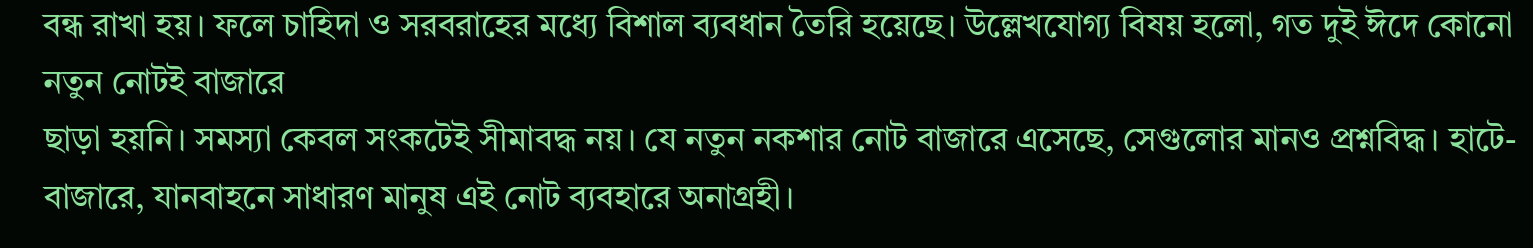বন্ধ রাখা হয়। ফলে চাহিদা ও সরবরাহের মধ্যে বিশাল ব্যবধান তৈরি হয়েছে। উল্লেখযোগ্য বিষয় হলো, গত দুই ঈদে কোনো নতুন নোটই বাজারে
ছাড়া হয়নি। সমস্যা কেবল সংকটেই সীমাবদ্ধ নয়। যে নতুন নকশার নোট বাজারে এসেছে, সেগুলোর মানও প্রশ্নবিদ্ধ। হাটে-বাজারে, যানবাহনে সাধারণ মানুষ এই নোট ব্যবহারে অনাগ্রহী।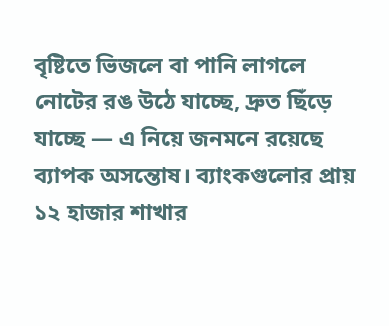বৃষ্টিতে ভিজলে বা পানি লাগলে নোটের রঙ উঠে যাচ্ছে, দ্রুত ছিঁড়ে যাচ্ছে — এ নিয়ে জনমনে রয়েছে ব্যাপক অসন্তোষ। ব্যাংকগুলোর প্রায় ১২ হাজার শাখার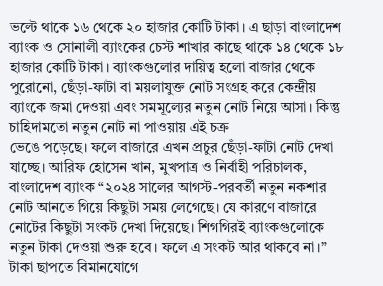ভল্টে থাকে ১৬ থেকে ২০ হাজার কোটি টাকা। এ ছাড়া বাংলাদেশ ব্যাংক ও সোনালী ব্যাংকের চেস্ট শাখার কাছে থাকে ১৪ থেকে ১৮ হাজার কোটি টাকা। ব্যাংকগুলোর দায়িত্ব হলো বাজার থেকে পুরোনো, ছেঁড়া-ফাটা বা ময়লাযুক্ত নোট সংগ্রহ করে কেন্দ্রীয় ব্যাংকে জমা দেওয়া এবং সমমূল্যের নতুন নোট নিয়ে আসা। কিন্তু চাহিদামতো নতুন নোট না পাওয়ায় এই চক্র
ভেঙে পড়েছে। ফলে বাজারে এখন প্রচুর ছেঁড়া-ফাটা নোট দেখা যাচ্ছে। আরিফ হোসেন খান, মুখপাত্র ও নির্বাহী পরিচালক, বাংলাদেশ ব্যাংক “২০২৪ সালের আগস্ট-পরবর্তী নতুন নকশার নোট আনতে গিয়ে কিছুটা সময় লেগেছে। যে কারণে বাজারে নোটের কিছুটা সংকট দেখা দিয়েছে। শিগগিরই ব্যাংকগুলোকে নতুন টাকা দেওয়া শুরু হবে। ফলে এ সংকট আর থাকবে না।” টাকা ছাপতে বিমানযোগে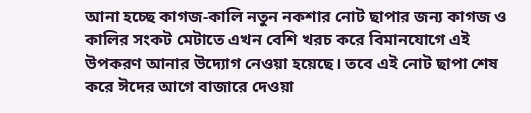আনা হচ্ছে কাগজ-কালি নতুন নকশার নোট ছাপার জন্য কাগজ ও কালির সংকট মেটাতে এখন বেশি খরচ করে বিমানযোগে এই উপকরণ আনার উদ্যোগ নেওয়া হয়েছে। তবে এই নোট ছাপা শেষ করে ঈদের আগে বাজারে দেওয়া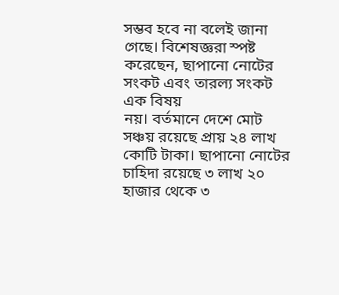সম্ভব হবে না বলেই জানা গেছে। বিশেষজ্ঞরা স্পষ্ট করেছেন, ছাপানো নোটের সংকট এবং তারল্য সংকট এক বিষয়
নয়। বর্তমানে দেশে মোট সঞ্চয় রয়েছে প্রায় ২৪ লাখ কোটি টাকা। ছাপানো নোটের চাহিদা রয়েছে ৩ লাখ ২০ হাজার থেকে ৩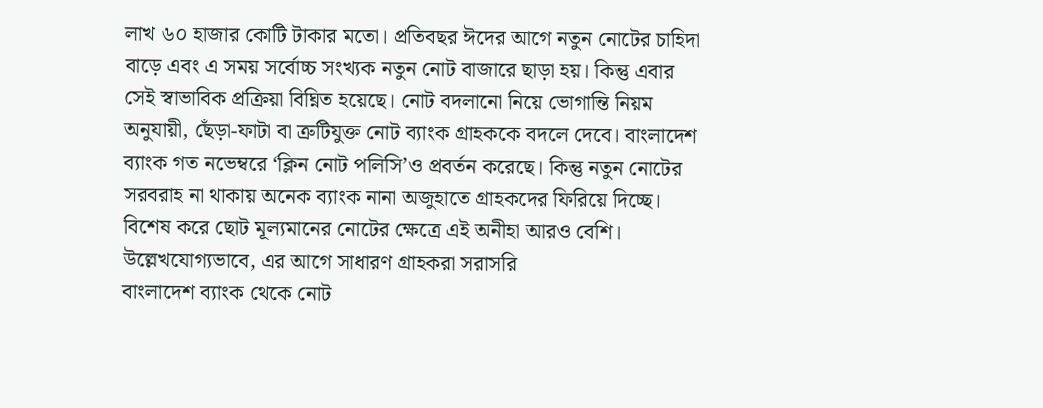লাখ ৬০ হাজার কোটি টাকার মতো। প্রতিবছর ঈদের আগে নতুন নোটের চাহিদা বাড়ে এবং এ সময় সর্বোচ্চ সংখ্যক নতুন নোট বাজারে ছাড়া হয়। কিন্তু এবার সেই স্বাভাবিক প্রক্রিয়া বিঘ্নিত হয়েছে। নোট বদলানো নিয়ে ভোগান্তি নিয়ম অনুযায়ী, ছেঁড়া-ফাটা বা ত্রুটিযুক্ত নোট ব্যাংক গ্রাহককে বদলে দেবে। বাংলাদেশ ব্যাংক গত নভেম্বরে ‘ক্লিন নোট পলিসি’ও প্রবর্তন করেছে। কিন্তু নতুন নোটের সরবরাহ না থাকায় অনেক ব্যাংক নানা অজুহাতে গ্রাহকদের ফিরিয়ে দিচ্ছে। বিশেষ করে ছোট মূল্যমানের নোটের ক্ষেত্রে এই অনীহা আরও বেশি। উল্লেখযোগ্যভাবে, এর আগে সাধারণ গ্রাহকরা সরাসরি
বাংলাদেশ ব্যাংক থেকে নোট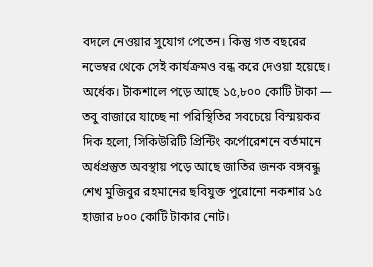বদলে নেওয়ার সুযোগ পেতেন। কিন্তু গত বছরের নভেম্বর থেকে সেই কার্যক্রমও বন্ধ করে দেওয়া হয়েছে।
অর্ধেক। টাঁকশালে পড়ে আছে ১৫,৮০০ কোটি টাকা — তবু বাজারে যাচ্ছে না পরিস্থিতির সবচেয়ে বিস্ময়কর দিক হলো, সিকিউরিটি প্রিন্টিং কর্পোরেশনে বর্তমানে অর্ধপ্রস্তুত অবস্থায় পড়ে আছে জাতির জনক বঙ্গবন্ধু শেখ মুজিবুর রহমানের ছবিযুক্ত পুরোনো নকশার ১৫ হাজার ৮০০ কোটি টাকার নোট।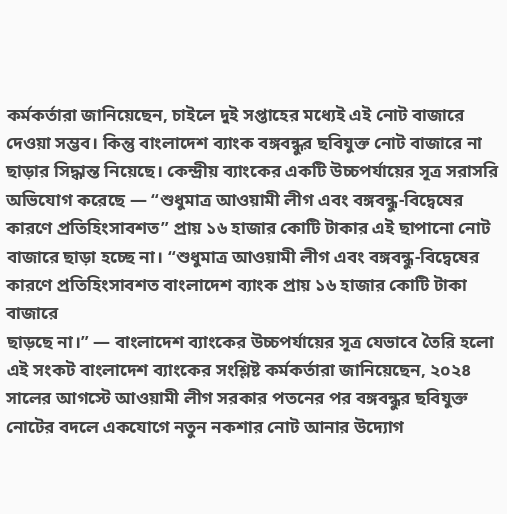কর্মকর্তারা জানিয়েছেন, চাইলে দুই সপ্তাহের মধ্যেই এই নোট বাজারে দেওয়া সম্ভব। কিন্তু বাংলাদেশ ব্যাংক বঙ্গবন্ধুর ছবিযুক্ত নোট বাজারে না ছাড়ার সিদ্ধান্ত নিয়েছে। কেন্দ্রীয় ব্যাংকের একটি উচ্চপর্যায়ের সূত্র সরাসরি অভিযোগ করেছে — “শুধুমাত্র আওয়ামী লীগ এবং বঙ্গবন্ধু-বিদ্বেষের কারণে প্রতিহিংসাবশত” প্রায় ১৬ হাজার কোটি টাকার এই ছাপানো নোট বাজারে ছাড়া হচ্ছে না। “শুধুমাত্র আওয়ামী লীগ এবং বঙ্গবন্ধু-বিদ্বেষের কারণে প্রতিহিংসাবশত বাংলাদেশ ব্যাংক প্রায় ১৬ হাজার কোটি টাকা বাজারে
ছাড়ছে না।” — বাংলাদেশ ব্যাংকের উচ্চপর্যায়ের সূত্র যেভাবে তৈরি হলো এই সংকট বাংলাদেশ ব্যাংকের সংশ্লিষ্ট কর্মকর্তারা জানিয়েছেন, ২০২৪ সালের আগস্টে আওয়ামী লীগ সরকার পতনের পর বঙ্গবন্ধুর ছবিযুক্ত নোটের বদলে একযোগে নতুন নকশার নোট আনার উদ্যোগ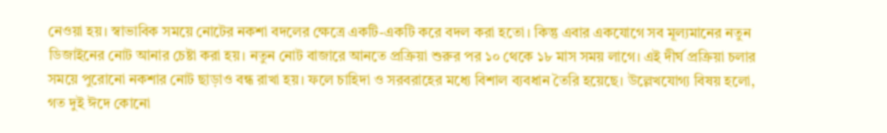নেওয়া হয়। স্বাভাবিক সময়ে নোটের নকশা বদলের ক্ষেত্রে একটি-একটি করে বদল করা হতো। কিন্তু এবার একযোগে সব মূল্যমানের নতুন ডিজাইনের নোট আনার চেষ্টা করা হয়। নতুন নোট বাজারে আনতে প্রক্রিয়া শুরুর পর ১০ থেকে ১৮ মাস সময় লাগে। এই দীর্ঘ প্রক্রিয়া চলার সময়ে পুরোনো নকশার নোট ছাড়াও বন্ধ রাখা হয়। ফলে চাহিদা ও সরবরাহের মধ্যে বিশাল ব্যবধান তৈরি হয়েছে। উল্লেখযোগ্য বিষয় হলো, গত দুই ঈদে কোনো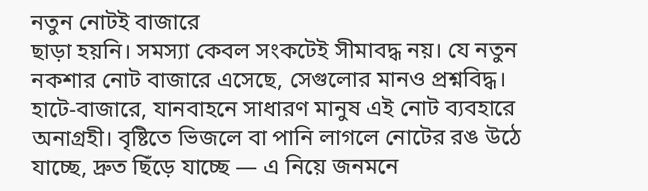নতুন নোটই বাজারে
ছাড়া হয়নি। সমস্যা কেবল সংকটেই সীমাবদ্ধ নয়। যে নতুন নকশার নোট বাজারে এসেছে, সেগুলোর মানও প্রশ্নবিদ্ধ। হাটে-বাজারে, যানবাহনে সাধারণ মানুষ এই নোট ব্যবহারে অনাগ্রহী। বৃষ্টিতে ভিজলে বা পানি লাগলে নোটের রঙ উঠে যাচ্ছে, দ্রুত ছিঁড়ে যাচ্ছে — এ নিয়ে জনমনে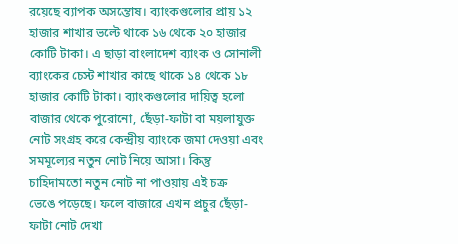রয়েছে ব্যাপক অসন্তোষ। ব্যাংকগুলোর প্রায় ১২ হাজার শাখার ভল্টে থাকে ১৬ থেকে ২০ হাজার কোটি টাকা। এ ছাড়া বাংলাদেশ ব্যাংক ও সোনালী ব্যাংকের চেস্ট শাখার কাছে থাকে ১৪ থেকে ১৮ হাজার কোটি টাকা। ব্যাংকগুলোর দায়িত্ব হলো বাজার থেকে পুরোনো, ছেঁড়া-ফাটা বা ময়লাযুক্ত নোট সংগ্রহ করে কেন্দ্রীয় ব্যাংকে জমা দেওয়া এবং সমমূল্যের নতুন নোট নিয়ে আসা। কিন্তু চাহিদামতো নতুন নোট না পাওয়ায় এই চক্র
ভেঙে পড়েছে। ফলে বাজারে এখন প্রচুর ছেঁড়া-ফাটা নোট দেখা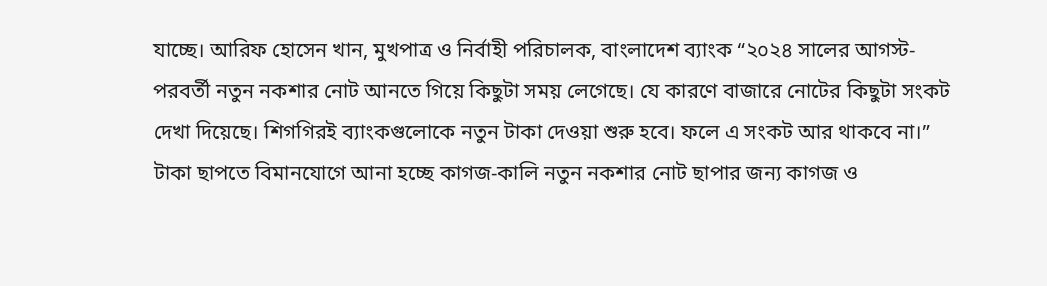যাচ্ছে। আরিফ হোসেন খান, মুখপাত্র ও নির্বাহী পরিচালক, বাংলাদেশ ব্যাংক “২০২৪ সালের আগস্ট-পরবর্তী নতুন নকশার নোট আনতে গিয়ে কিছুটা সময় লেগেছে। যে কারণে বাজারে নোটের কিছুটা সংকট দেখা দিয়েছে। শিগগিরই ব্যাংকগুলোকে নতুন টাকা দেওয়া শুরু হবে। ফলে এ সংকট আর থাকবে না।” টাকা ছাপতে বিমানযোগে আনা হচ্ছে কাগজ-কালি নতুন নকশার নোট ছাপার জন্য কাগজ ও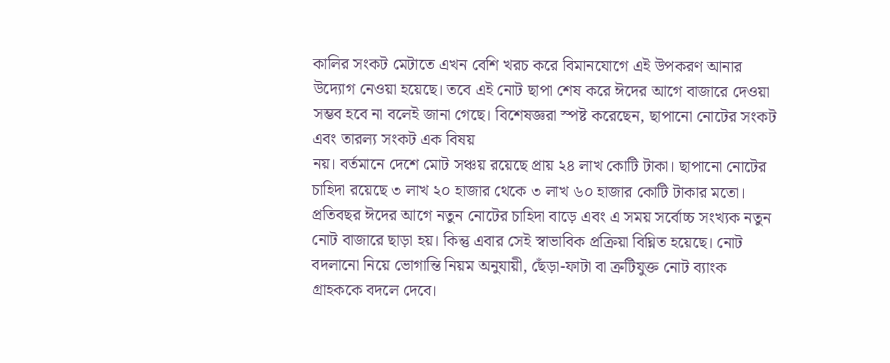কালির সংকট মেটাতে এখন বেশি খরচ করে বিমানযোগে এই উপকরণ আনার উদ্যোগ নেওয়া হয়েছে। তবে এই নোট ছাপা শেষ করে ঈদের আগে বাজারে দেওয়া সম্ভব হবে না বলেই জানা গেছে। বিশেষজ্ঞরা স্পষ্ট করেছেন, ছাপানো নোটের সংকট এবং তারল্য সংকট এক বিষয়
নয়। বর্তমানে দেশে মোট সঞ্চয় রয়েছে প্রায় ২৪ লাখ কোটি টাকা। ছাপানো নোটের চাহিদা রয়েছে ৩ লাখ ২০ হাজার থেকে ৩ লাখ ৬০ হাজার কোটি টাকার মতো। প্রতিবছর ঈদের আগে নতুন নোটের চাহিদা বাড়ে এবং এ সময় সর্বোচ্চ সংখ্যক নতুন নোট বাজারে ছাড়া হয়। কিন্তু এবার সেই স্বাভাবিক প্রক্রিয়া বিঘ্নিত হয়েছে। নোট বদলানো নিয়ে ভোগান্তি নিয়ম অনুযায়ী, ছেঁড়া-ফাটা বা ত্রুটিযুক্ত নোট ব্যাংক গ্রাহককে বদলে দেবে।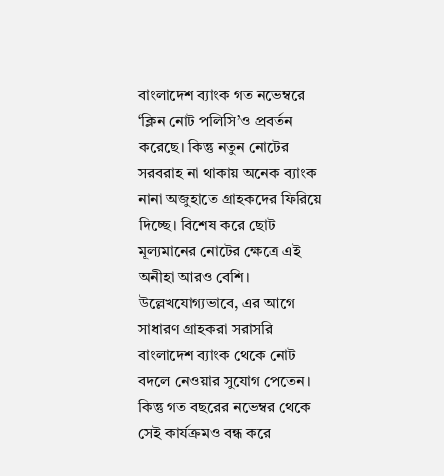বাংলাদেশ ব্যাংক গত নভেম্বরে ‘ক্লিন নোট পলিসি’ও প্রবর্তন করেছে। কিন্তু নতুন নোটের সরবরাহ না থাকায় অনেক ব্যাংক নানা অজুহাতে গ্রাহকদের ফিরিয়ে দিচ্ছে। বিশেষ করে ছোট মূল্যমানের নোটের ক্ষেত্রে এই অনীহা আরও বেশি। উল্লেখযোগ্যভাবে, এর আগে সাধারণ গ্রাহকরা সরাসরি
বাংলাদেশ ব্যাংক থেকে নোট বদলে নেওয়ার সুযোগ পেতেন। কিন্তু গত বছরের নভেম্বর থেকে সেই কার্যক্রমও বন্ধ করে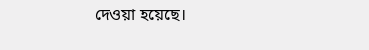দেওয়া হয়েছে।